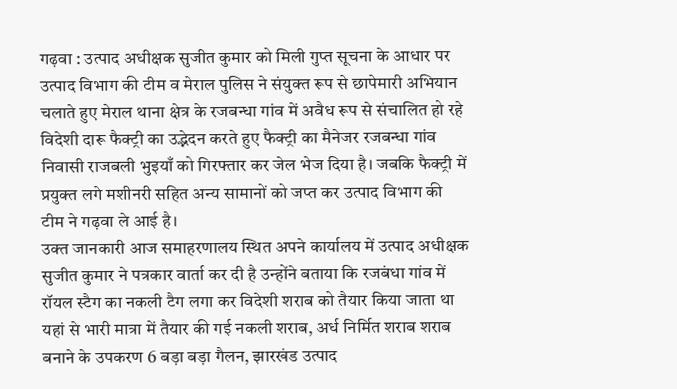गढ़वा : उत्पाद अधीक्षक सुजीत कुमार को मिली गुप्त सूचना के आधार पर उत्पाद विभाग की टीम व मेराल पुलिस ने संयुक्त रूप से छापेमारी अभियान चलाते हुए मेराल थाना क्षेत्र के रजबन्धा गांव में अवैध रूप से संचालित हो रहे विदेशी दारू फैक्ट्री का उद्भेदन करते हुए फैक्ट्री का मैनेजर रजबन्धा गांव निवासी राजबली भुइयाँ को गिरफ्तार कर जेल भेज दिया है। जबकि फैक्ट्री में प्रयुक्त लगे मशीनरी सहित अन्य सामानों को जप्त कर उत्पाद विभाग की टीम ने गढ़वा ले आई है।
उक्त जानकारी आज समाहरणालय स्थित अपने कार्यालय में उत्पाद अधीक्षक सुजीत कुमार ने पत्रकार वार्ता कर दी है उन्होंने बताया कि रजबंधा गांव में रॉयल स्टैग का नकली टैग लगा कर विदेशी शराब को तैयार किया जाता था यहां से भारी मात्रा में तैयार की गई नकली शराब, अर्ध निर्मित शराब शराब बनाने के उपकरण 6 बड़ा बड़ा गैलन, झारखंड उत्पाद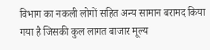विभाग का नकली लोगों सहित अन्य सामान बरामद किया गया है जिसकी कुल लागत बाजार मूल्य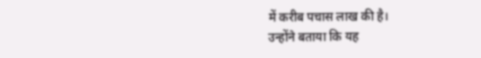में करीब पचास लाख की है।
उन्होंने बताया कि यह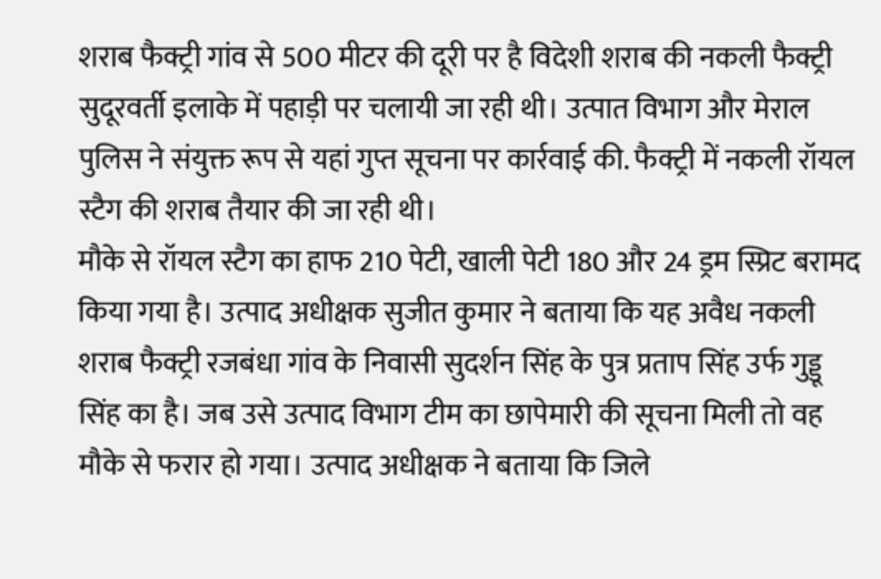शराब फैक्ट्री गांव से 500 मीटर की दूरी पर है विदेशी शराब की नकली फैक्ट्री सुदूरवर्ती इलाके में पहाड़ी पर चलायी जा रही थी। उत्पात विभाग और मेराल पुलिस ने संयुक्त रूप से यहां गुप्त सूचना पर कार्रवाई की. फैक्ट्री में नकली रॉयल स्टैग की शराब तैयार की जा रही थी।
मौके से रॉयल स्टैग का हाफ 210 पेटी, खाली पेटी 180 और 24 ड्रम स्प्रिट बरामद किया गया है। उत्पाद अधीक्षक सुजीत कुमार ने बताया कि यह अवैध नकली शराब फैक्ट्री रजबंधा गांव के निवासी सुदर्शन सिंह के पुत्र प्रताप सिंह उर्फ गुड्डू सिंह का है। जब उसे उत्पाद विभाग टीम का छापेमारी की सूचना मिली तो वह मौके से फरार हो गया। उत्पाद अधीक्षक ने बताया कि जिले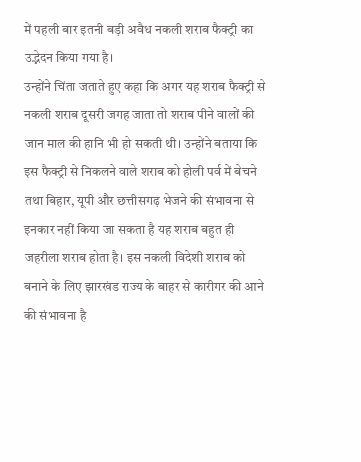में पहली बार इतनी बड़ी अवैध नकली शराब फैक्ट्री का उद्भेदन किया गया है।
उन्होंने चिंता जताते हुए कहा कि अगर यह शराब फैक्ट्री से नकली शराब दूसरी जगह जाता तो शराब पीने वालों की जान माल की हानि भी हो सकती थी। उन्होंने बताया कि इस फैक्ट्री से निकलने वाले शराब को होली पर्व में बेचने तथा बिहार, यूपी और छत्तीसगढ़ भेजने की संभावना से इनकार नहीं किया जा सकता है यह शराब बहुत ही जहरीला शराब होता है। इस नकली विदेशी शराब को बनाने के लिए झारखंड राज्य के बाहर से कारीगर की आने की संभावना है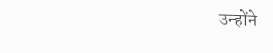उन्होंने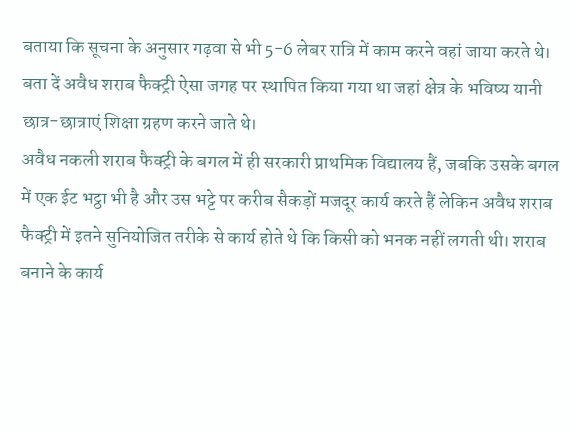बताया कि सूचना के अनुसार गढ़वा से भी 5-6 लेबर रात्रि में काम करने वहां जाया करते थे।
बता दें अवैध शराब फैक्ट्री ऐसा जगह पर स्थापित किया गया था जहां क्षेत्र के भविष्य यानी छात्र-छात्राएं शिक्षा ग्रहण करने जाते थे।
अवैध नकली शराब फैक्ट्री के बगल में ही सरकारी प्राथमिक विद्यालय हैं, जबकि उसके बगल में एक ईट भट्ठा भी है और उस भट्टे पर करीब सैकड़ों मजदूर कार्य करते हैं लेकिन अवैध शराब फैक्ट्री में इतने सुनियोजित तरीके से कार्य होते थे कि किसी को भनक नहीं लगती थी। शराब बनाने के कार्य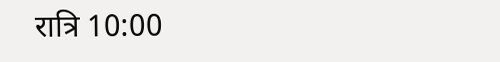रात्रि 10:00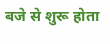बजे से शुरू होता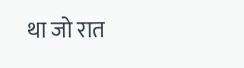था जो रात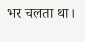भर चलता था।